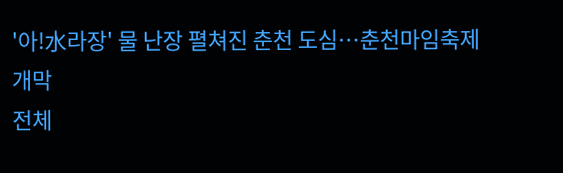'아!水라장' 물 난장 펼쳐진 춘천 도심…춘천마임축제 개막
전체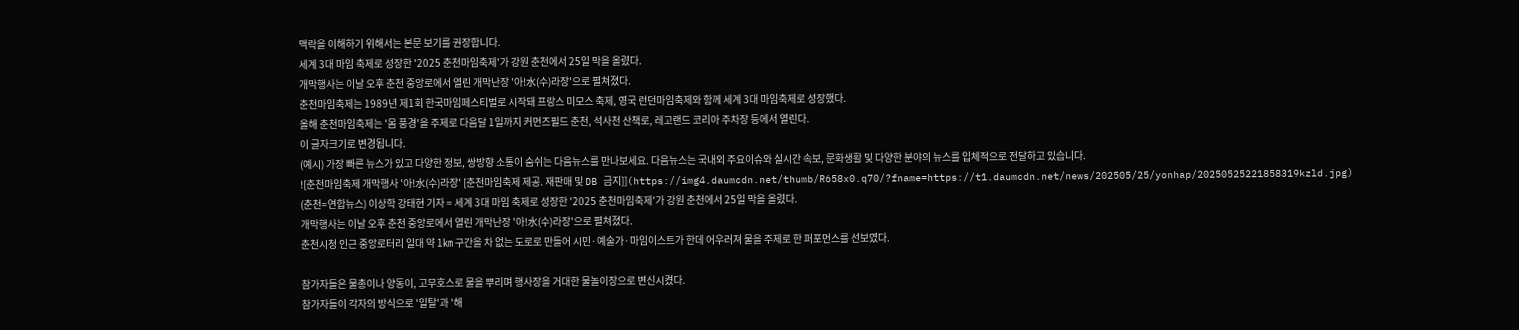맥락을 이해하기 위해서는 본문 보기를 권장합니다.
세계 3대 마임 축제로 성장한 '2025 춘천마임축제'가 강원 춘천에서 25일 막을 올렸다.
개막행사는 이날 오후 춘천 중앙로에서 열린 개막난장 '아!水(수)라장'으로 펼쳐졌다.
춘천마임축제는 1989년 제1회 한국마임페스티벌로 시작돼 프랑스 미모스 축제, 영국 런던마임축제와 함께 세계 3대 마임축제로 성장했다.
올해 춘천마임축제는 '몸 풍경'을 주제로 다음달 1일까지 커먼즈필드 춘천, 석사천 산책로, 레고랜드 코리아 주차장 등에서 열린다.
이 글자크기로 변경됩니다.
(예시) 가장 빠른 뉴스가 있고 다양한 정보, 쌍방향 소통이 숨쉬는 다음뉴스를 만나보세요. 다음뉴스는 국내외 주요이슈와 실시간 속보, 문화생활 및 다양한 분야의 뉴스를 입체적으로 전달하고 있습니다.
![춘천마임축제 개막행사 '아!水(수)라장' [춘천마임축제 제공. 재판매 및 DB 금지]](https://img4.daumcdn.net/thumb/R658x0.q70/?fname=https://t1.daumcdn.net/news/202505/25/yonhap/20250525221858319kzld.jpg)
(춘천=연합뉴스) 이상학 강태현 기자 = 세계 3대 마임 축제로 성장한 '2025 춘천마임축제'가 강원 춘천에서 25일 막을 올렸다.
개막행사는 이날 오후 춘천 중앙로에서 열린 개막난장 '아!水(수)라장'으로 펼쳐졌다.
춘천시청 인근 중앙로터리 일대 약 1㎞ 구간을 차 없는 도로로 만들어 시민·예술가·마임이스트가 한데 어우러져 물을 주제로 한 퍼포먼스를 선보였다.

참가자들은 물총이나 양동이, 고무호스로 물을 뿌리며 행사장을 거대한 물놀이장으로 변신시켰다.
참가자들이 각자의 방식으로 '일탈'과 '해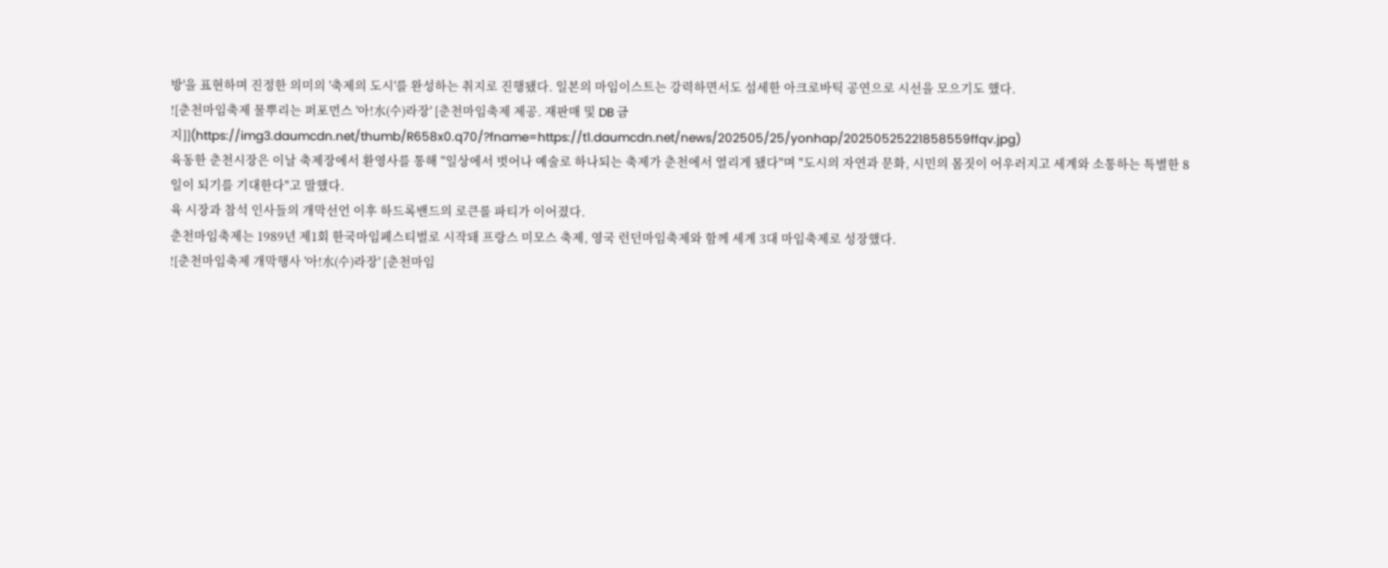방'을 표현하며 진정한 의미의 '축제의 도시'를 완성하는 취지로 진행됐다. 일본의 마임이스트는 강력하면서도 섬세한 아크로바틱 공연으로 시선을 모으기도 했다.
![춘천마임축제 물뿌리는 퍼포먼스 '아!水(수)라장' [춘천마임축제 제공. 재판매 및 DB 금지]](https://img3.daumcdn.net/thumb/R658x0.q70/?fname=https://t1.daumcdn.net/news/202505/25/yonhap/20250525221858559ffqv.jpg)
육동한 춘천시장은 이날 축제장에서 환영사를 통해 "일상에서 벗어나 예술로 하나되는 축제가 춘천에서 열리게 됐다"며 "도시의 자연과 문화, 시민의 몸짓이 어우러지고 세계와 소통하는 특별한 8일이 되기를 기대한다"고 말했다.
육 시장과 참석 인사들의 개막선언 이후 하드록밴드의 로큰롤 파티가 이어졌다.
춘천마임축제는 1989년 제1회 한국마임페스티벌로 시작돼 프랑스 미모스 축제, 영국 런던마임축제와 함께 세계 3대 마임축제로 성장했다.
![춘천마임축제 개막행사 '아!水(수)라장' [춘천마임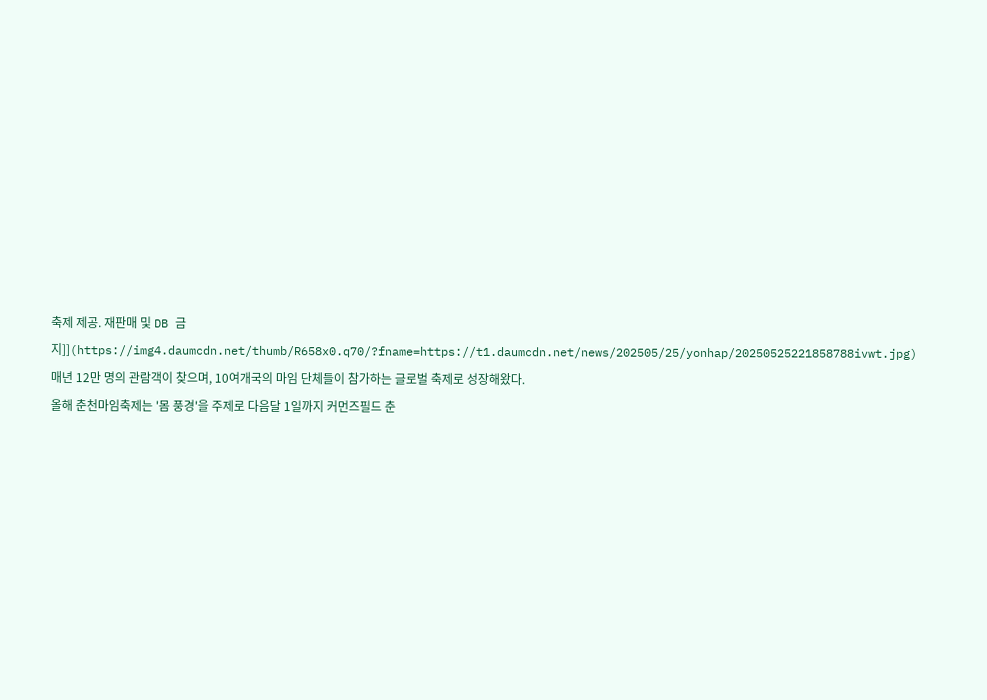축제 제공. 재판매 및 DB 금지]](https://img4.daumcdn.net/thumb/R658x0.q70/?fname=https://t1.daumcdn.net/news/202505/25/yonhap/20250525221858788ivwt.jpg)
매년 12만 명의 관람객이 찾으며, 10여개국의 마임 단체들이 참가하는 글로벌 축제로 성장해왔다.
올해 춘천마임축제는 '몸 풍경'을 주제로 다음달 1일까지 커먼즈필드 춘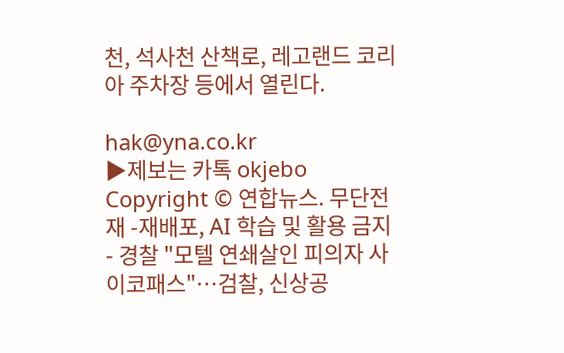천, 석사천 산책로, 레고랜드 코리아 주차장 등에서 열린다.

hak@yna.co.kr
▶제보는 카톡 okjebo
Copyright © 연합뉴스. 무단전재 -재배포, AI 학습 및 활용 금지
- 경찰 "모텔 연쇄살인 피의자 사이코패스"…검찰, 신상공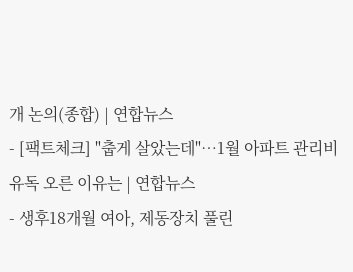개 논의(종합) | 연합뉴스
- [팩트체크] "춥게 살았는데"…1월 아파트 관리비 유독 오른 이유는 | 연합뉴스
- 생후18개월 여아, 제동장치 풀린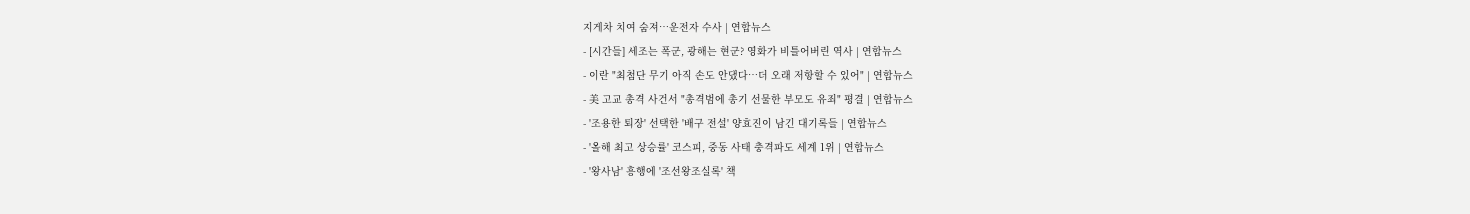지게차 치여 숨져…운전자 수사 | 연합뉴스
- [시간들] 세조는 폭군, 광해는 현군? 영화가 비틀어버린 역사 | 연합뉴스
- 이란 "최첨단 무기 아직 손도 안댔다…더 오래 저항할 수 있어" | 연합뉴스
- 美 고교 총격 사건서 "총격범에 총기 선물한 부모도 유죄" 평결 | 연합뉴스
- '조용한 퇴장' 선택한 '배구 전설' 양효진이 남긴 대기록들 | 연합뉴스
- '올해 최고 상승률' 코스피, 중동 사태 충격파도 세계 1위 | 연합뉴스
- '왕사남' 흥행에 '조선왕조실록' 책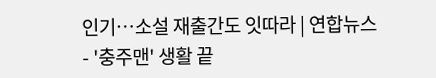인기…소설 재출간도 잇따라 | 연합뉴스
- '충주맨' 생활 끝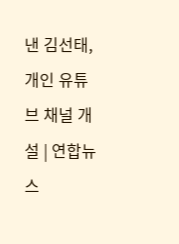낸 김선태, 개인 유튜브 채널 개설 | 연합뉴스